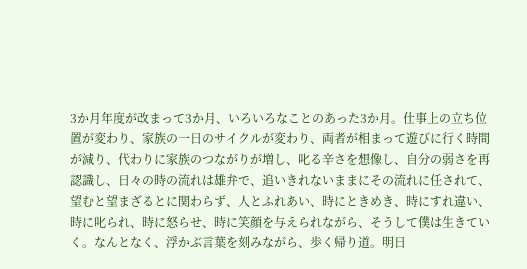3か月年度が改まって3か月、いろいろなことのあった3か月。仕事上の立ち位置が変わり、家族の一日のサイクルが変わり、両者が相まって遊びに行く時間が減り、代わりに家族のつながりが増し、叱る辛さを想像し、自分の弱さを再認識し、日々の時の流れは雄弁で、追いきれないままにその流れに任されて、望むと望まざるとに関わらず、人とふれあい、時にときめき、時にすれ違い、時に叱られ、時に怒らせ、時に笑顔を与えられながら、そうして僕は生きていく。なんとなく、浮かぶ言葉を刻みながら、歩く帰り道。明日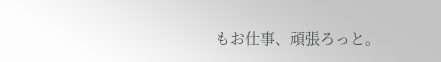もお仕事、頑張ろっと。